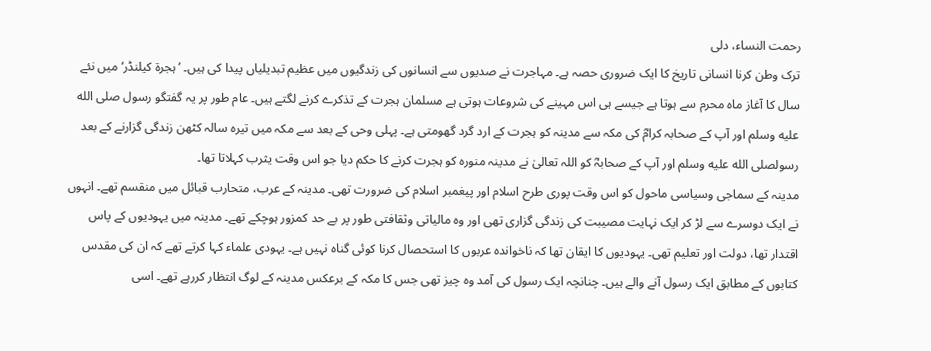رحمت النساء، دلی
ترک وطن کرنا انسانی تاریخ کا ایک ضروری حصہ ہے۔ مہاجرت نے صدیوں سے انسانوں کی زندگیوں میں عظیم تبدیلیاں پیدا کی ہیں۔ ’ہجرۃ کیلنڈر‘ میں نئے سال کا آغاز ماہ محرم سے ہوتا ہے جیسے ہی اس مہینے کی شروعات ہوتی ہے مسلمان ہجرت کے تذکرے کرنے لگتے ہیں۔ عام طور پر یہ گفتگو رسول صلى الله عليه وسلم اور آپ کے صحابہ کرامؓ کی مکہ سے مدینہ کو ہجرت کے ارد گرد گھومتی ہے۔ پہلی وحی کے بعد سے مکہ میں تیرہ سالہ کٹھن زندگی گزارنے کے بعد رسولصلى الله عليه وسلم اور آپ کے صحابہؓ کو اللہ تعالیٰ نے مدینہ منورہ کو ہجرت کرنے کا حکم دیا جو اس وقت یثرب کہلاتا تھا۔
مدینہ کے سماجی وسیاسی ماحول کو اس وقت پوری طرح اسلام اور پیغمبر اسلام کی ضرورت تھی۔ مدینہ کے عرب، متحارب قبائل میں منقسم تھے۔ انہوں نے ایک دوسرے سے لڑ کر ایک نہایت مصیبت کی زندگی گزاری تھی اور وہ مالیاتی وثقافتی طور پر بے حد کمزور ہوچکے تھے۔ مدینہ میں یہودیوں کے پاس اقتدار تھا، دولت اور تعلیم تھی۔ یہودیوں کا ایقان تھا کہ ناخواندہ عربوں کا استحصال کرنا کوئی گناہ نہیں ہے۔ یہودی علماء کہا کرتے تھے کہ ان کی مقدس کتابوں کے مطابق ایک رسول آنے والے ہیں۔ چنانچہ ایک رسول کی آمد وہ چیز تھی جس کا مکہ کے برعکس مدینہ کے لوگ انتظار کررہے تھے۔ اسی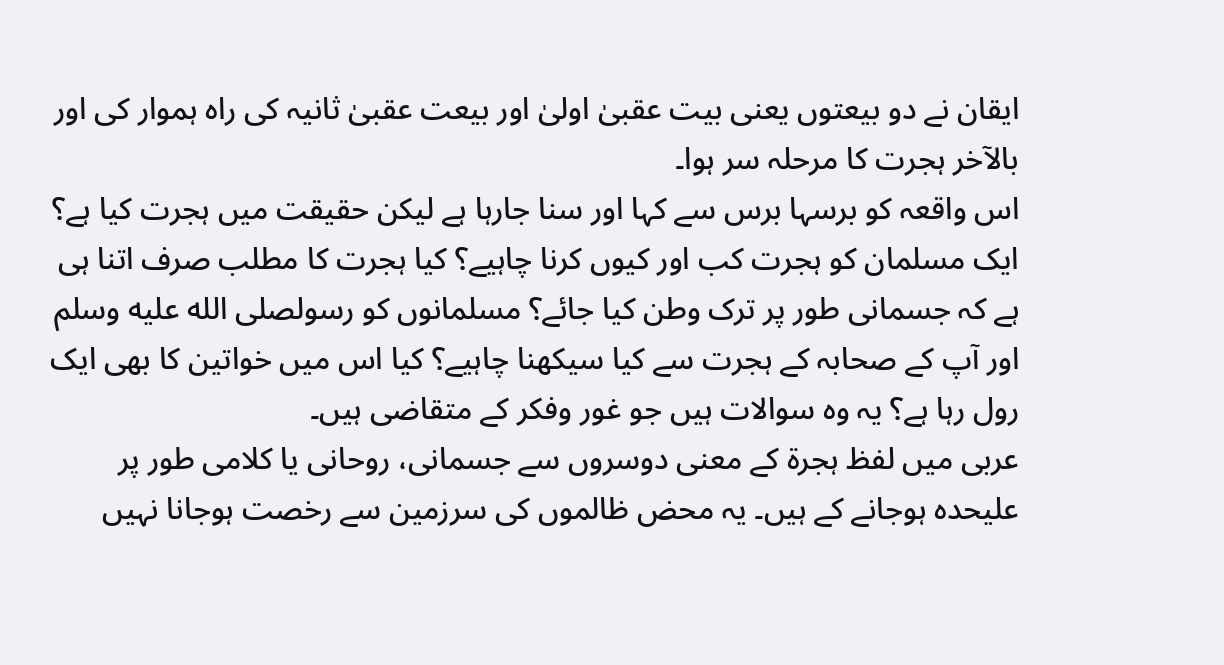ایقان نے دو بیعتوں یعنی بیت عقبیٰ اولیٰ اور بیعت عقبیٰ ثانیہ کی راہ ہموار کی اور بالآخر ہجرت کا مرحلہ سر ہوا۔
اس واقعہ کو برسہا برس سے کہا اور سنا جارہا ہے لیکن حقیقت میں ہجرت کیا ہے؟ ایک مسلمان کو ہجرت کب اور کیوں کرنا چاہیے؟ کیا ہجرت کا مطلب صرف اتنا ہی ہے کہ جسمانی طور پر ترک وطن کیا جائے؟ مسلمانوں کو رسولصلى الله عليه وسلم اور آپ کے صحابہ کے ہجرت سے کیا سیکھنا چاہیے؟ کیا اس میں خواتین کا بھی ایک رول رہا ہے؟ یہ وہ سوالات ہیں جو غور وفکر کے متقاضی ہیں۔
عربی میں لفظ ہجرۃ کے معنی دوسروں سے جسمانی، روحانی یا کلامی طور پر علیحدہ ہوجانے کے ہیں۔ یہ محض ظالموں کی سرزمین سے رخصت ہوجانا نہیں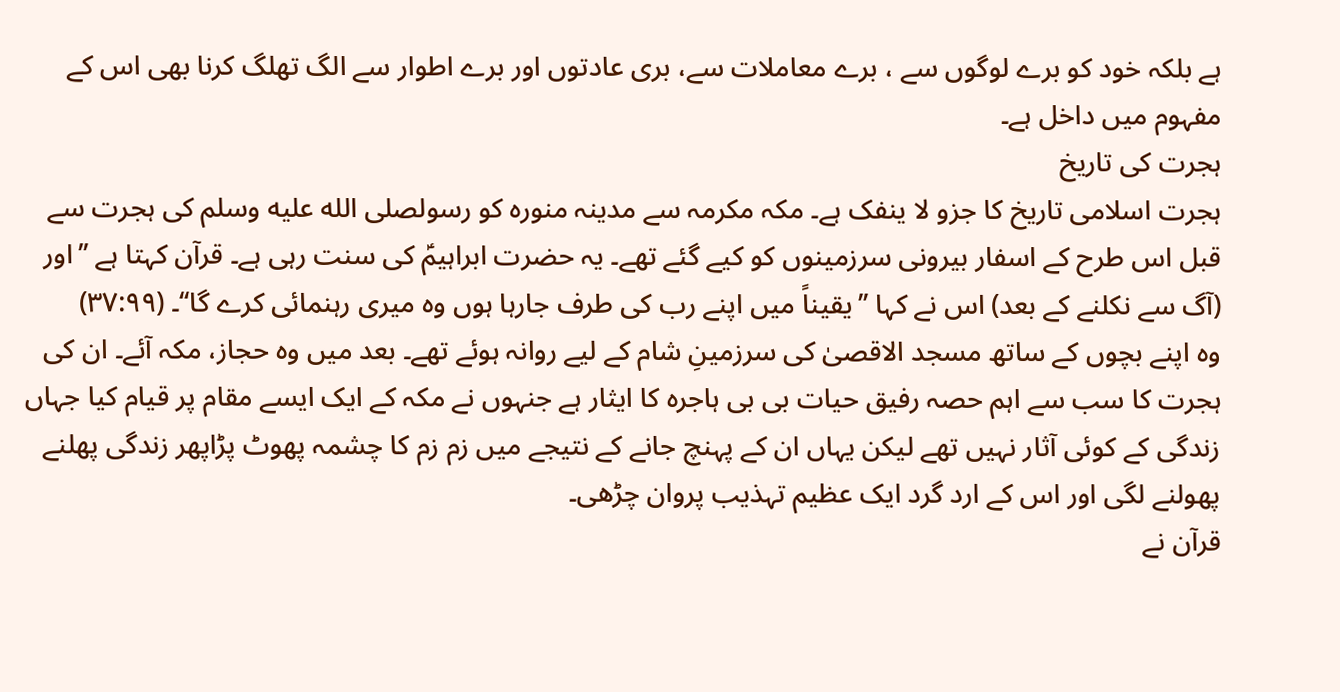ہے بلکہ خود کو برے لوگوں سے ، برے معاملات سے، بری عادتوں اور برے اطوار سے الگ تھلگ کرنا بھی اس کے مفہوم میں داخل ہے۔
ہجرت کی تاریخ
ہجرت اسلامی تاریخ کا جزو لا ینفک ہے۔ مکہ مکرمہ سے مدینہ منورہ کو رسولصلى الله عليه وسلم کی ہجرت سے قبل اس طرح کے اسفار بیرونی سرزمینوں کو کیے گئے تھے۔ یہ حضرت ابراہیمؑ کی سنت رہی ہے۔ قرآن کہتا ہے ’’اور (آگ سے نکلنے کے بعد) اس نے کہا ’’یقیناً میں اپنے رب کی طرف جارہا ہوں وہ میری رہنمائی کرے گا‘‘۔ (۳۷:۹۹)
وہ اپنے بچوں کے ساتھ مسجد الاقصیٰ کی سرزمینِ شام کے لیے روانہ ہوئے تھے۔ بعد میں وہ حجاز، مکہ آئے۔ ان کی ہجرت کا سب سے اہم حصہ رفیق حیات بی بی ہاجرہ کا ایثار ہے جنہوں نے مکہ کے ایک ایسے مقام پر قیام کیا جہاں زندگی کے کوئی آثار نہیں تھے لیکن یہاں ان کے پہنچ جانے کے نتیجے میں زم زم کا چشمہ پھوٹ پڑاپھر زندگی پھلنے پھولنے لگی اور اس کے ارد گرد ایک عظیم تہذیب پروان چڑھی۔
قرآن نے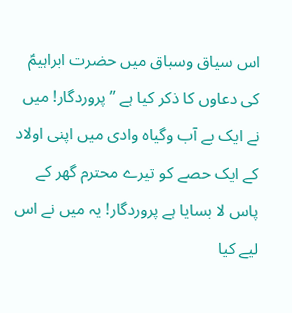اس سیاق وسباق میں حضرت ابراہیمؑ کی دعاوں کا ذکر کیا ہے ’’پروردگار! میں نے ایک بے آب وگیاہ وادی میں اپنی اولاد کے ایک حصے کو تیرے محترم گھر کے پاس لا بسایا ہے پروردگار! یہ میں نے اس لیے کیا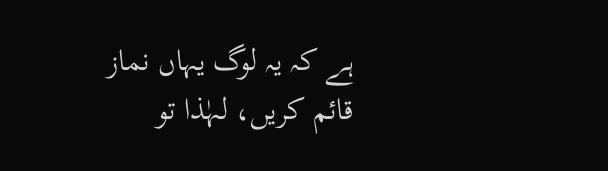ہے کہ یہ لوگ یہاں نماز قائم کریں، لہٰذا تو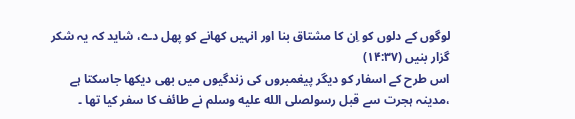لوگوں کے دلوں کو اِن کا مشتاق بنا اور انہیں کھانے کو پھل دے، شاید کہ یہ شکر گزار بنیں (۱۴:۳۷)
اس طرح کے اسفار کو دیگر پیغمبروں کی زندگیوں میں بھی دیکھا جاسکتا ہے ،مدینہ ہجرت سے قبل رسولصلى الله عليه وسلم نے طائف کا سفر کیا تھا ۔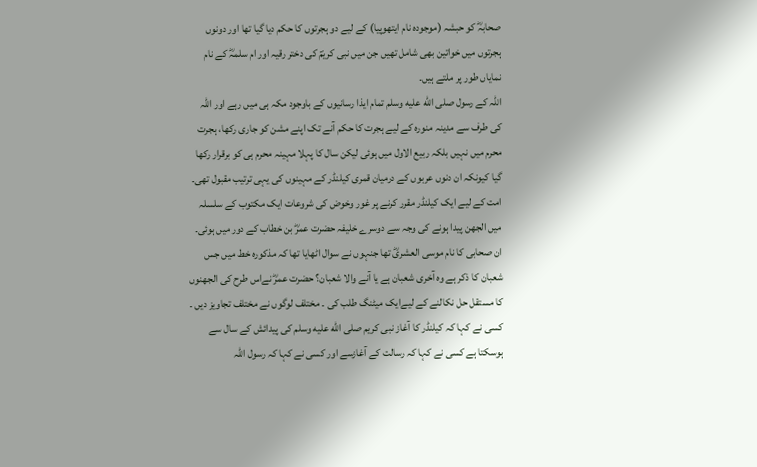صحابہؓ کو حبشہ (موجودہ نام ایتھوپیا) کے لیے دو ہجرتوں کا حکم دیا گیا تھا اور دونوں ہجرتوں میں خواتین بھی شامل تھیں جن میں نبی کریمؐ کی دختر رقیہ اور ام سلمہؓ کے نام نمایاں طور پر ملتے ہیں۔
اللہ کے رسول صلى الله عليه وسلم تمام ایذا رسانیوں کے باوجود مکہ ہی میں رہے اور اللہ کی طرف سے مدینہ منورہ کے لیے ہجرت کا حکم آنے تک اپنے مشن کو جاری رکھا، ہجرت محرم میں نہیں بلکہ ربیع الاول میں ہوئی لیکن سال کا پہلا مہینہ محرم ہی کو برقرار رکھا گیا کیونکہ ان دنوں عربوں کے درمیان قمری کیلنڈر کے مہینوں کی یہی ترتیب مقبول تھی۔ امت کے لیے ایک کیلنڈر مقرر کرنے پر غور وخوض کی شروعات ایک مکتوب کے سلسلہ میں الجھن پیدا ہونے کی وجہ سے دوسرے خلیفہ حضرت عمرؓ بن خطاب کے دور میں ہوئی۔ ان صحابی کا نام موسی العشریؓ تھا جنہوں نے سوال اٹھایا تھا کہ مذکورہ خط میں جس شعبان کا ذکر ہے وہ آخری شعبان ہے یا آنے والا شعبان؟ حضرت عمرؓ نےاس طرح کی الجھنوں کا مستقل حل نکالنے کے لیےایک میٹنگ طلب کی ۔ مختلف لوگوں نے مختلف تجاویز دیں ۔ کسی نے کہا کہ کیلنڈر کا آغاز نبی کریم صلى الله عليه وسلم کی پیدائش کے سال سے ہوسکتا ہے کسی نے کہا کہ رسالت کے آغازسے اور کسی نے کہا کہ رسول اللہ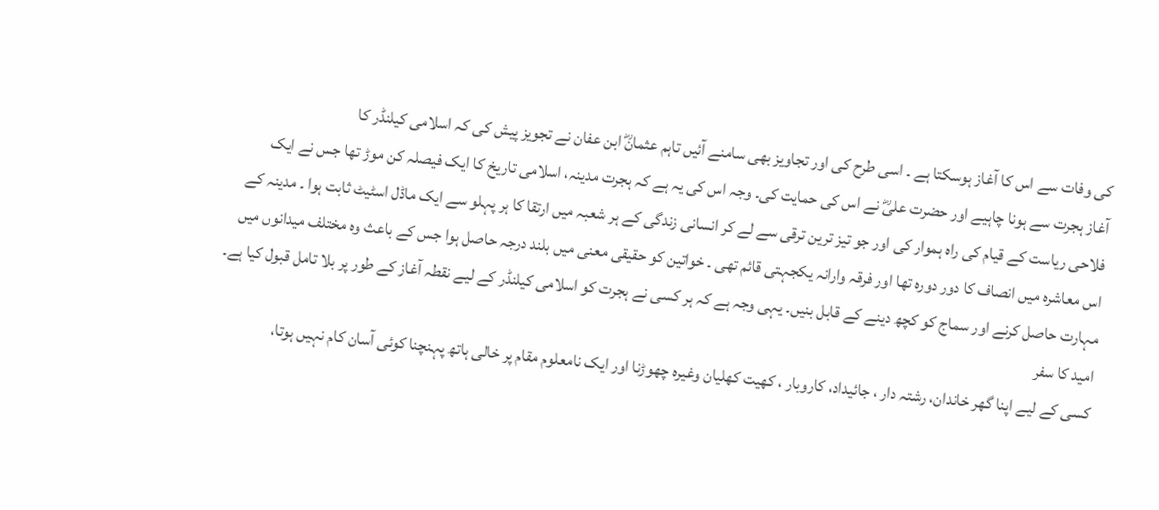کی وفات سے اس کا آغاز ہوسکتا ہے ۔ اسی طرح کی اور تجاویز بھی سامنے آئیں تاہم عثمانؓ ابن عفان نے تجویز پیش کی کہ اسلامی کیلنڈر کا
آغاز ہجرت سے ہونا چاہیے اور حضرت علیؓ نے اس کی حمایت کی۔ وجہ اس کی یہ ہے کہ ہجرت مدینہ، اسلامی تاریخ کا ایک فیصلہ کن موڑ تھا جس نے ایک فلاحی ریاست کے قیام کی راہ ہموار کی اور جو تیز ترین ترقی سے لے کر انسانی زندگی کے ہر شعبہ میں ارتقا کا ہر پہلو سے ایک ماڈل اسٹیٹ ثابت ہوا ۔ مدینہ کے اس معاشرہ میں انصاف کا دور دورہ تھا اور فرقہ وارانہ یکجہتی قائم تھی ۔ خواتین کو حقیقی معنی میں بلند درجہ حاصل ہوا جس کے باعث وہ مختلف میدانوں میں مہارت حاصل کرنے اور سماج کو کچھ دینے کے قابل بنیں۔ یہی وجہ ہے کہ ہر کسی نے ہجرت کو اسلامی کیلنڈر کے لیے نقطہ آغاز کے طور پر بلا تامل قبول کیا ہے۔
امید کا سفر
کسی کے لیے اپنا گھر خاندان، رشتہ دار ، جائیداد، کاروبار ، کھیت کھلیان وغیرہ چھوڑنا اور ایک نامعلوم مقام پر خالی ہاتھ پہنچنا کوئی آسان کام نہیں ہوتا،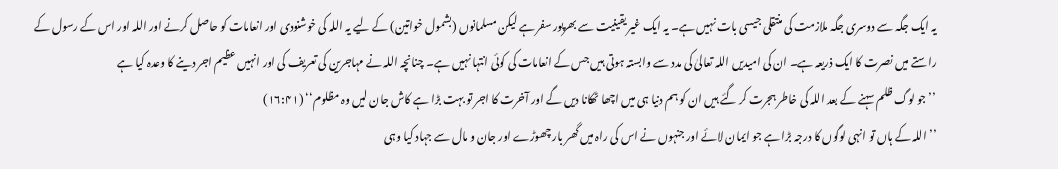یہ ایک جگہ سے دوسری جگہ ملازمت کی منتقلی جیسی بات نہیں ہے۔ یہ ایک غیر یقینیت سے بھرپور سفر ہے لیکن مسلمانوں (بشمول خواتین) کے لیے یہ اللہ کی خوشنودی اور انعامات کو حاصل کرنے اور اللہ اور اس کے رسول کے راستے میں نصرت کا ایک ذریعہ ہے۔ ان کی امیدیں اللہ تعالیٰ کی مدد سے وابستہ ہوتی ہیں جس کے انعامات کی کوئی انتہا نہیں ہے۔ چنانچہ اللہ نے مہاجرین کی تعریف کی اور انہیں عظیم اجر دینے کا وعدہ کیا ہے
’’جو لوگ ظلم سہنے کے بعد اللہ کی خاطر ہجرت کر گئے ہیں ان کو ہم دنیا ہی میں اچھا ٹھکانا دیں گے اور آخرت کا اجر تو بہت بڑا ہے کاش جان لیں وہ مظلوم‘‘ (۱۶:۴۱)
’’اللہ کے ہاں تو انہی لوگوں کا درجہ بڑا ہے جو ایمان لائے اور جنہوں نے اس کی راہ میں گھر بار چھوڑے اور جان و مال سے جہاد کیا وہی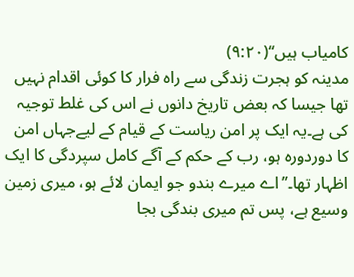کامیاب ہیں‘‘(۹:۲۰)
مدینہ کو ہجرت زندگی سے راہ فرار کا کوئی اقدام نہیں تھا جیسا کہ بعض تاریخ دانوں نے اس کی غلط توجیہ کی ہے۔یہ ایک پر امن ریاست کے قیام کے لیےجہاں امن کا دوردورہ ہو، رب کے حکم کے آگے کامل سپردگی کا ایک اظہار تھا۔’’اے میرے بندو جو ایمان لائے ہو، میری زمین وسیع ہے، پس تم میری بندگی بجا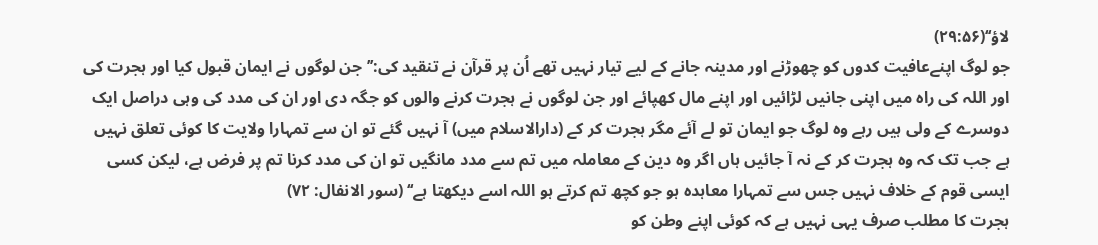لاؤ‘‘(۲۹:۵۶)
جو لوگ اپنےعافیت کدوں کو چھوڑنے اور مدینہ جانے کے لیے تیار نہیں تھے اُن پر قرآن نے تنقید کی:’’جن لوگوں نے ایمان قبول کیا اور ہجرت کی اور اللہ کی راہ میں اپنی جانیں لڑائیں اور اپنے مال کھپائے اور جن لوگوں نے ہجرت کرنے والوں کو جگہ دی اور ان کی مدد کی وہی دراصل ایک دوسرے کے ولی ہیں رہے وہ لوگ جو ایمان تو لے آئے مگر ہجرت کر کے (دارالاسلام میں) آ نہیں گئے تو ان سے تمہارا ولایت کا کوئی تعلق نہیں ہے جب تک کہ وہ ہجرت کر کے نہ آ جائیں ہاں اگر وہ دین کے معاملہ میں تم سے مدد مانگیں تو ان کی مدد کرنا تم پر فرض ہے، لیکن کسی ایسی قوم کے خلاف نہیں جس سے تمہارا معاہدہ ہو جو کچھ تم کرتے ہو اللہ اسے دیکھتا ہے‘‘ (سور الانفال: ۷۲)
ہجرت کا مطلب صرف یہی نہیں ہے کہ کوئی اپنے وطن کو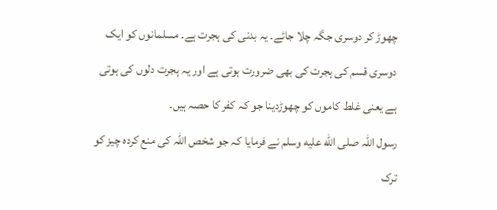چھوڑ کر دوسری جگہ چلا جائے۔ یہ بدنی کی ہجرت ہے۔ مسلمانوں کو ایک دوسری قسم کی ہجرت کی بھی ضرورت ہوتی ہے اور یہ ہجرت دلوں کی ہوتی ہے یعنی غلط کاموں کو چھوڑدینا جو کہ کفر کا حصہ ہیں۔
رسول اللہ صلى الله عليه وسلم نے فرمایا کہ جو شخص اللہ کی منع کردہ چیز کو ترک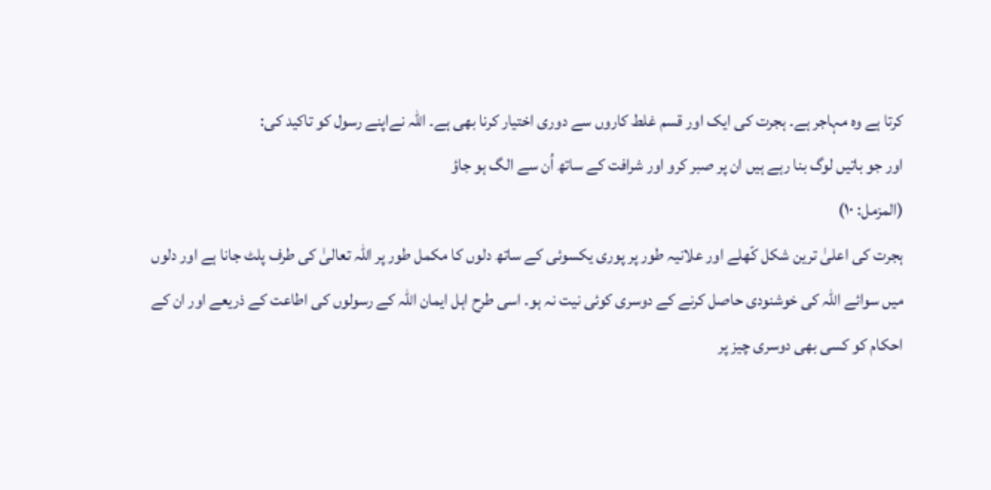کرتا ہے وہ مہاجر ہے۔ ہجرت کی ایک اور قسم غلط کاروں سے دوری اختیار کرنا بھی ہے۔ اللہ نےاپنے رسول کو تاکید کی:
اور جو باتیں لوگ بنا رہے ہیں ان پر صبر کرو اور شرافت کے ساتھ اُن سے الگ ہو جاؤ
(المزمل: ۱۰)
ہجرت کی اعلیٰ ترین شکل کّھلے اور علانیہ طور پر پوری یکسوئی کے ساتھ دلوں کا مکمل طور پر اللہ تعالیٰ کی طرف پلٹ جانا ہے اور دلوں میں سوائے اللہ کی خوشنودی حاصل کرنے کے دوسری کوئی نیت نہ ہو۔ اسی طرح اہل ایمان اللہ کے رسولوں کی اطاعت کے ذریعے اور ان کے احکام کو کسی بھی دوسری چیز پر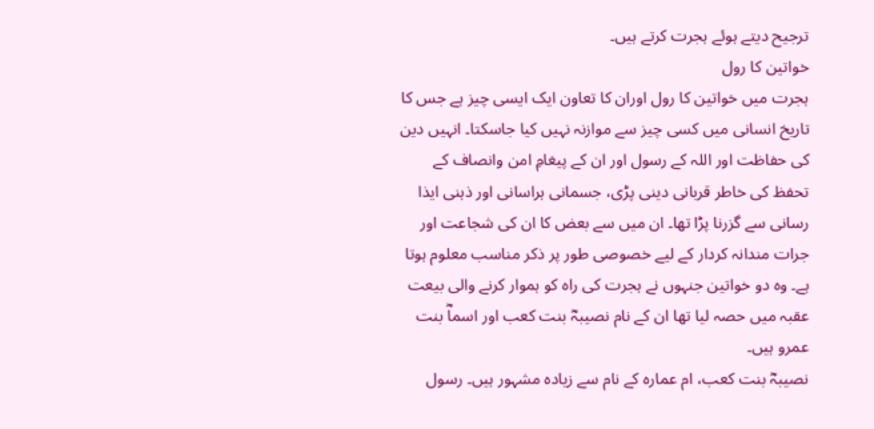ترجیح دیتے ہوئے ہجرت کرتے ہیں۔
خواتین کا رول
ہجرت میں خواتین کا رول اوران کا تعاون ایک ایسی چیز ہے جس کا تاریخ انسانی میں کسی چیز سے موازنہ نہیں کیا جاسکتا۔ انہیں دین کی حفاظت اور اللہ کے رسول اور ان کے پیغامِ امن وانصاف کے تحفظ کی خاطر قربانی دینی پڑی، جسمانی ہراسانی اور ذہنی ایذا رسانی سے گزرنا پڑا تھا۔ ان میں سے بعض کا ان کی شجاعت اور جرات مندانہ کردار کے لیے خصوصی طور پر ذکر مناسب معلوم ہوتا ہے۔ وہ دو خواتین جنہوں نے ہجرت کی راہ کو ہموار کرنے والی بیعت عقبہ میں حصہ لیا تھا ان کے نام نصیبہؓ بنت کعب اور اسماؓ بنت عمرو ہیں۔
نصیبہؓ بنت کعب، ام عمارہ کے نام سے زیادہ مشہور ہیں۔ رسول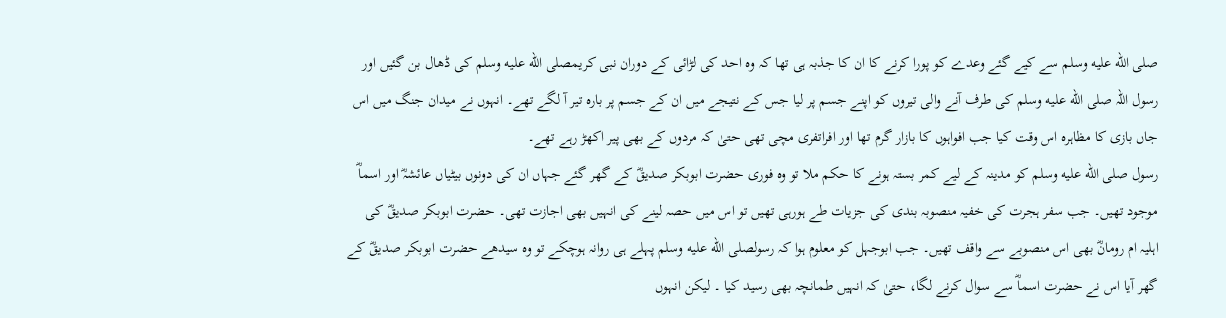صلى الله عليه وسلم سے کیے گئے وعدے کو پورا کرنے کا ان کا جذبہ ہی تھا کہ وہ احد کی لڑائی کے دوران نبی کریمصلى الله عليه وسلم کی ڈھال بن گئیں اور رسول اللہ صلى الله عليه وسلم کی طرف آنے والی تیروں کو اپنے جسم پر لیا جس کے نتیجے میں ان کے جسم پر بارہ تیر آ لگے تھے۔ انہوں نے میدان جنگ میں اس جاں بازی کا مظاہرہ اس وقت کیا جب افواہوں کا بازار گرم تھا اور افراتفری مچی تھی حتیٰ کہ مردوں کے بھی پیر اکھڑ رہے تھے۔
رسول صلى الله عليه وسلم کو مدینہ کے لیے کمر بستہ ہونے کا حکم ملا تو وہ فوری حضرت ابوبکر صدیقؓ کے گھر گئے جہاں ان کی دونوں بیٹیاں عائشہؓ اور اسماؓ موجود تھیں۔ جب سفر ہجرت کی خفیہ منصوبہ بندی کی جزیات طے ہورہی تھیں تو اس میں حصہ لینے کی انہیں بھی اجازت تھی۔ حضرت ابوبکر صدیقؓ کی اہلیہ ام رومانؓ بھی اس منصوبے سے واقف تھیں۔ جب ابوجہل کو معلوم ہوا کہ رسولصلى الله عليه وسلم پہلے ہی روانہ ہوچکے تو وہ سیدھے حضرت ابوبکر صدیقؓ کے گھر آیا اس نے حضرت اسماؓ سے سوال کرنے لگا، حتیٰ کہ انہیں طمانچہ بھی رسید کیا ۔ لیکن انہوں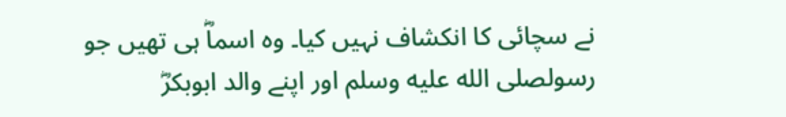نے سچائی کا انکشاف نہیں کیا۔ وہ اسماؓ ہی تھیں جو رسولصلى الله عليه وسلم اور اپنے والد ابوبکرؓ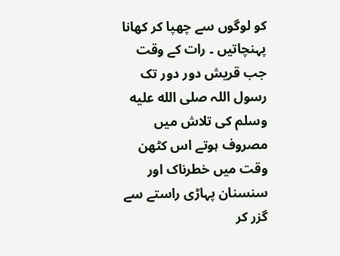کو لوگوں سے چھپا کر کھانا پہنچاتیں ۔ رات کے وقت جب قریش دور دور تک رسول اللہ صلى الله عليه وسلم کی تلاش میں مصروف ہوتے اس کٹھن وقت میں خطرناک اور سنسنان پہاڑی راستے سے گزر کر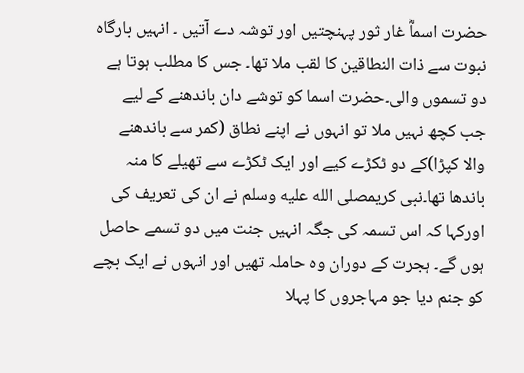حضرت اسماؓ غار ثور پہنچتیں اور توشہ دے آتیں ۔ انہیں بارگاہ نبوت سے ذات النطاقین کا لقب ملا تھا۔ جس کا مطلب ہوتا ہے دو تسموں والی۔حضرت اسما کو توشے دان باندھنے کے لیے جب کچھ نہیں ملا تو انہوں نے اپنے نطاق (کمر سے باندھنے والا کپڑا)کے دو ٹکڑے کیے اور ایک ٹکڑے سے تھیلے کا منہ باندھا تھا۔نبی کریمصلى الله عليه وسلم نے ان کی تعریف کی اورکہا کہ اس تسمہ کی جگہ انہیں جنت میں دو تسمے حاصل ہوں گے۔ ہجرت کے دوران وہ حاملہ تھیں اور انہوں نے ایک بچے کو جنم دیا جو مہاجروں کا پہلا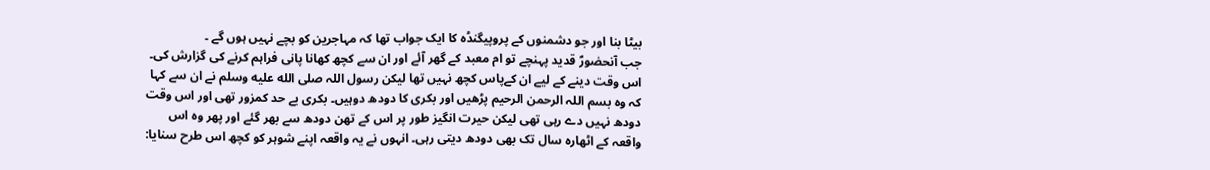بیٹا بنا اور جو دشمنوں کے پروپیگنڈہ کا ایک جواب تھا کہ مہاجرین کو بچے نہیں ہوں گے ۔
جب آنحضورؐ قدید پہنچے تو ام معبد کے گھر آئے اور ان سے کچھ کھانا پانی فراہم کرنے کی گزارش کی۔ اس وقت دینے کے لیے ان کےپاس کچھ نہیں تھا لیکن رسول اللہ صلى الله عليه وسلم نے ان سے کہا کہ وہ بسم اللہ الرحمن الرحیم پڑھیں اور بکری کا دودھ دوہیں۔ بکری بے حد کمزور تھی اور اس وقت دودھ نہیں دے رہی تھی لیکن حیرت انگیز طور پر اس کے تھن دودھ سے بھر گئے اور پھر وہ اس واقعہ کے اٹھارہ سال تک بھی دودھ دیتی رہی۔ انہوں نے یہ واقعہ اپنے شوہر کو کچھ اس طرح سنایا: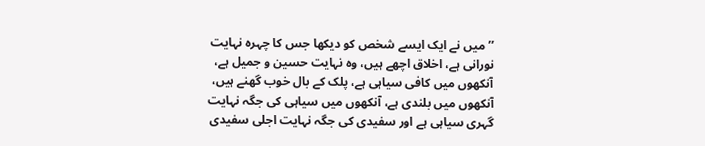’’ میں نے ایک ایسے شخص کو دیکھا جس کا چہرہ نہایت نورانی ہے، اخلاق اچھے ہیں، وہ نہایت حسین و جمیل ہے، آنکھوں میں کافی سیاہی ہے، پلک کے بال خوب گھنے ہیں، آنکھوں میں بلندی ہے، آنکھوں میں سیاہی کی جگہ نہایت گہری سیاہی ہے اور سفیدی کی جگہ نہایت اجلی سفیدی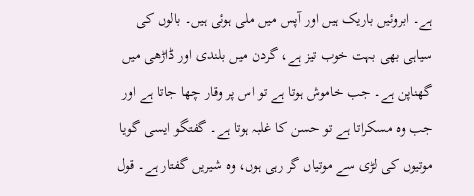ہے۔ ابروئیں باریک ہیں اور آپس میں ملی ہوئی ہیں۔ بالوں کی سیاہی بھی بہت خوب تیز ہے، گردن میں بلندی اور ڈاڑھی میں گھناپن ہے۔ جب خاموش ہوتا ہے تو اس پر وقار چھا جاتا ہے اور جب وہ مسکراتا ہے تو حسن کا غلبہ ہوتا ہے۔ گفتگو ایسی گویا موتیوں کی لڑی سے موتیاں گر رہی ہوں، وہ شیریں گفتار ہے۔ قول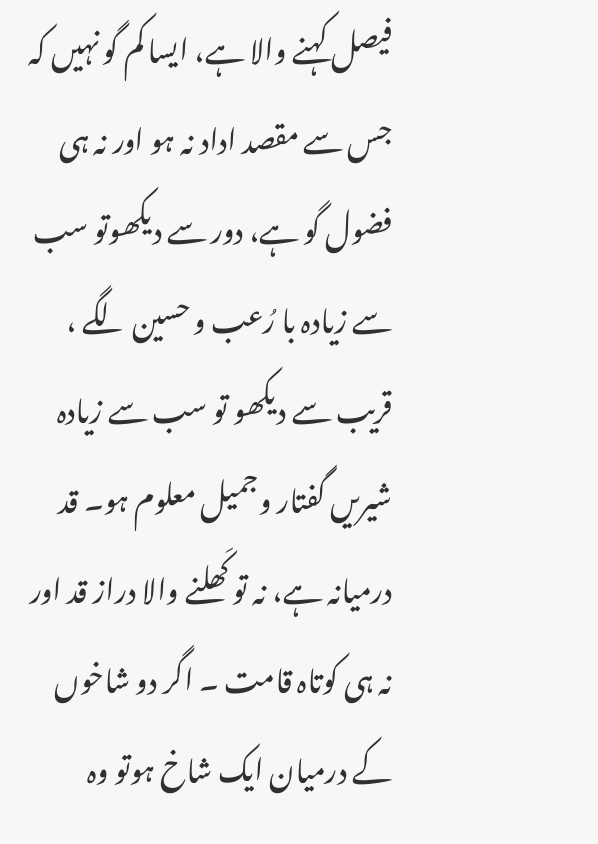فیصل کہنے والا ہے، ایسا کم گو نہیں کہ جس سے مقصد اداد نہ ہو اور نہ ہی فضول گو ہے، دور سے دیکھوتو سب سے زیادہ با رُعب و حسین لگے ، قریب سے دیکھو تو سب سے زیادہ شیریں گفتار وجمیل معلوم ہو۔ قد درمیانہ ہے، نہ تو کَھلنے والا دراز قد اور نہ ہی کوتاہ قامت ۔ اگر دو شاخوں کے درمیان ایک شاخ ہوتو وہ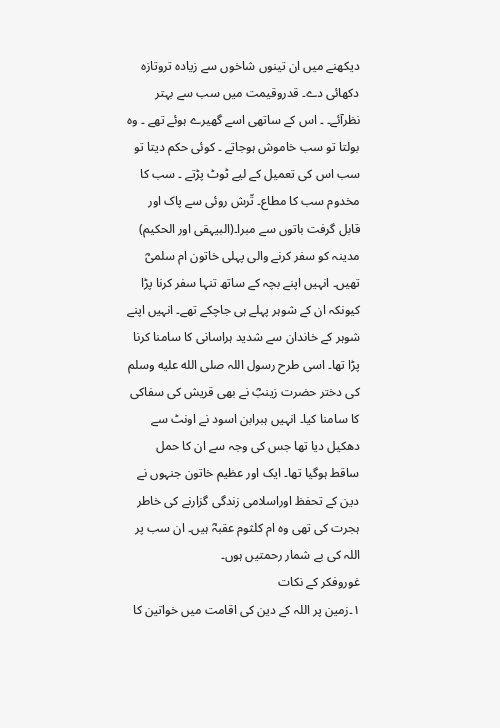دیکھنے میں ان تینوں شاخوں سے زیادہ تروتازہ دکھائی دے۔ قدروقیمت میں سب سے بہتر نظرآئے۔ ۔ اس کے ساتھی اسے گھیرے ہوئے تھے ۔ وہ بولتا تو سب خاموش ہوجاتے ۔ کوئی حکم دیتا تو سب اس کی تعمیل کے لیے ٹوٹ پڑتے ۔ سب کا مخدوم سب کا مطاع۔ تّرش روئی سے پاک اور قابل گرفت باتوں سے مبرا۔(البیہقی اور الحکیم)
مدینہ کو سفر کرنے والی پہلی خاتون ام سلمیؓ تھیں۔ انہیں اپنے بچہ کے ساتھ تنہا سفر کرنا پڑا کیونکہ ان کے شوہر پہلے ہی جاچکے تھے۔ انہیں اپنے شوہر کے خاندان سے شدید ہراسانی کا سامنا کرنا پڑا تھا۔ اسی طرح رسول اللہ صلى الله عليه وسلم کی دختر حضرت زینبؓ نے بھی قریش کی سفاکی کا سامنا کیا۔ انہیں ہبرابن اسود نے اونٹ سے دھکیل دیا تھا جس کی وجہ سے ان کا حمل ساقط ہوگیا تھا۔ ایک اور عظیم خاتون جنہوں نے دین کے تحفظ اوراسلامی زندگی گزارنے کی خاطر ہجرت کی تھی وہ ام کلثوم عقبہؓ ہیں۔ ان سب پر اللہ کی بے شمار رحمتیں ہوں۔
غوروفکر کے نکات
۱۔زمین پر اللہ کے دین کی اقامت میں خواتین کا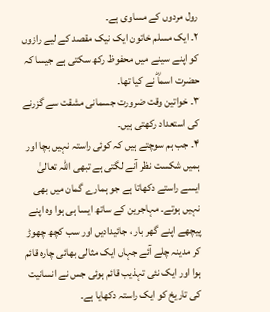رول مردوں کے مساوی ہے۔
۲۔ ایک مسلم خاتون ایک نیک مقصد کے لیے رازوں کو اپنے سینے میں محفوظ رکھ سکتی ہے جیسا کہ حضرت اسماؓ نے کیا تھا۔
۳۔ خواتین وقت ضرورت جسمانی مشقت سے گزرنے کی استعداد رکھتی ہیں۔
۴۔ جب ہم سوچتے ہیں کہ کوئی راستہ نہیں بچا اور ہمیں شکست نظر آنے لگتی ہے تبھی اللہ تعالیٰ ایسے راستے دکھاتا ہے جو ہمارے گمان میں بھی نہیں ہوتے۔ مہاجرین کے ساتھ ایسا ہی ہوا وہ اپنے پیچھے اپنے گھر بار ، جائیدادیں اور سب کچھ چھوڑ کر مدینہ چلے آئے جہاں ایک مثالی بھائی چارہ قائم ہوا اور ایک نئی تہذیب قائم ہوئی جس نے انسانیت کی تاریخ کو ایک راستہ دکھایا ہے۔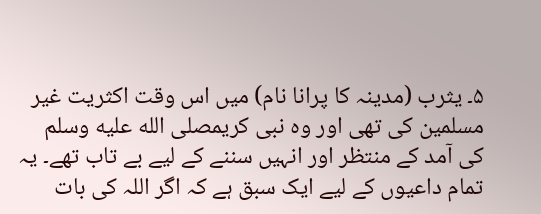۵۔ یثرب (مدینہ کا پرانا نام) میں اس وقت اکثریت غیر مسلمین کی تھی اور وہ نبی کریمصلى الله عليه وسلم کی آمد کے منتظر اور انہیں سننے کے لیے بے تاب تھے۔ یہ تمام داعیوں کے لیے ایک سبق ہے کہ اگر اللہ کی بات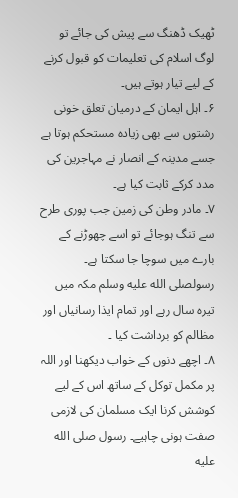ٹھیک ڈھنگ سے پیش کی جائے تو لوگ اسلام کی تعلیمات کو قبول کرنے کے لیے تیار ہوتے ہیں۔
۶۔ اہل ایمان کے درمیان تعلق خونی رشتوں سے بھی زیادہ مستحکم ہوتا ہے جسے مدینہ کے انصار نے مہاجرین کی مدد کرکے ثابت کیا ہے۔
۷۔ مادر وطن کی زمین جب پوری طرح سے تنگ ہوجائے تو اسے چھوڑنے کے بارے میں سوچا جا سکتا ہے۔ رسولصلى الله عليه وسلم مکہ میں تیرہ سال رہے اور تمام ایذا رسانیاں اور مظالم کو برداشت کیا ۔
۸۔ اچھے دنوں کے خواب دیکھنا اور اللہ پر مکمل توکل کے ساتھ اس کے لیے کوشش کرنا ایک مسلمان کی لازمی صفت ہونی چاہیے۔ رسول صلى الله عليه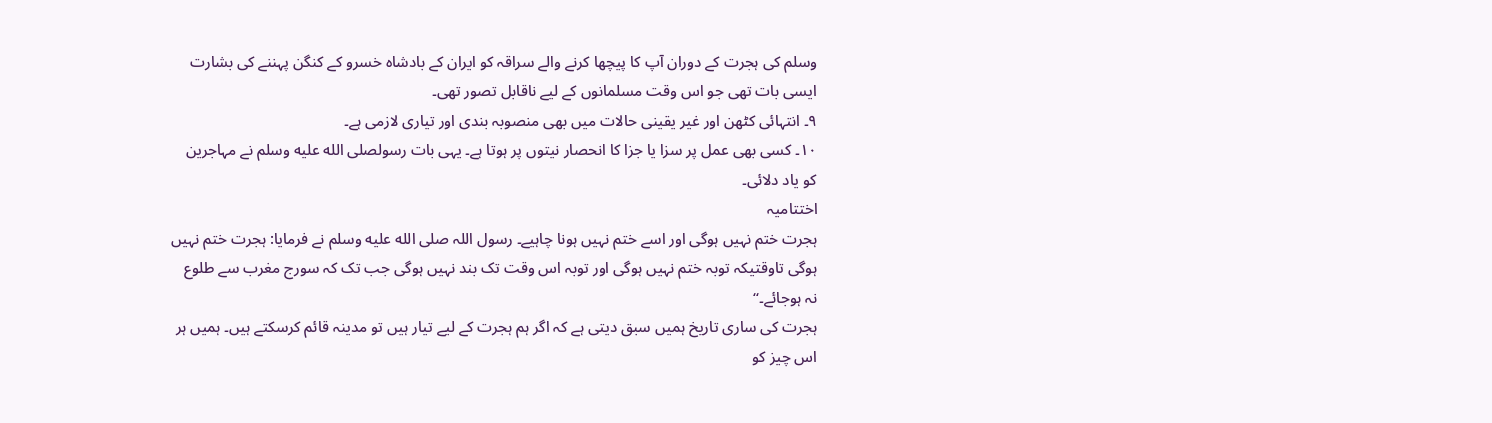وسلم کی ہجرت کے دوران آپ کا پیچھا کرنے والے سراقہ کو ایران کے بادشاہ خسرو کے کنگن پہننے کی بشارت ایسی بات تھی جو اس وقت مسلمانوں کے لیے ناقابل تصور تھی۔
۹۔ انتہائی کٹھن اور غیر یقینی حالات میں بھی منصوبہ بندی اور تیاری لازمی ہے۔
۱۰۔ کسی بھی عمل پر سزا یا جزا کا انحصار نیتوں پر ہوتا ہے۔ یہی بات رسولصلى الله عليه وسلم نے مہاجرین کو یاد دلائی۔
اختتامیہ
ہجرت ختم نہیں ہوگی اور اسے ختم نہیں ہونا چاہیے۔ رسول اللہ صلى الله عليه وسلم نے فرمایا: ہجرت ختم نہیں ہوگی تاوقتیکہ توبہ ختم نہیں ہوگی اور توبہ اس وقت تک بند نہیں ہوگی جب تک کہ سورج مغرب سے طلوع نہ ہوجائے۔‘‘
ہجرت کی ساری تاریخ ہمیں سبق دیتی ہے کہ اگر ہم ہجرت کے لیے تیار ہیں تو مدینہ قائم کرسکتے ہیں۔ ہمیں ہر اس چیز کو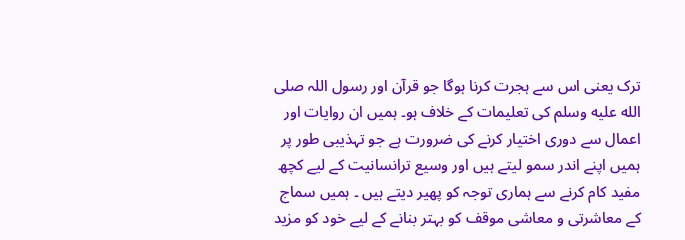ترک یعنی اس سے ہجرت کرنا ہوگا جو قرآن اور رسول اللہ صلى الله عليه وسلم کی تعلیمات کے خلاف ہو۔ ہمیں ان روایات اور اعمال سے دوری اختیار کرنے کی ضرورت ہے جو تہذیبی طور پر ہمیں اپنے اندر سمو لیتے ہیں اور وسیع ترانسانیت کے لیے کچھ مفید کام کرنے سے ہماری توجہ کو پھیر دیتے ہیں ۔ ہمیں سماج کے معاشرتی و معاشی موقف کو بہتر بنانے کے لیے خود کو مزید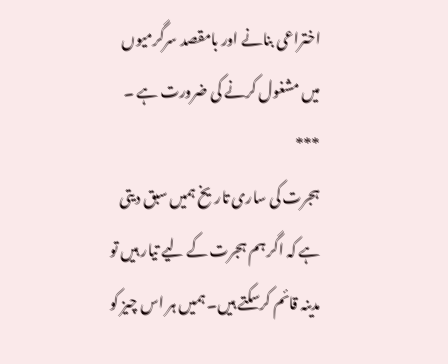اختراعی بنانے اور بامقصد سرگرمیوں میں مشغول کرنے کی ضرورت ہے ۔
***
ہجرت کی ساری تاریخ ہمیں سبق دیتی ہے کہ اگر ہم ہجرت کے لیے تیار ہیں تو مدینہ قائم کرسکتے ہیں۔ ہمیں ہر اس چیز کو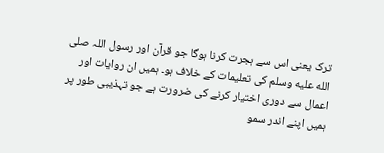ترک یعنی اس سے ہجرت کرنا ہوگا جو قرآن اور رسول اللہ صلى الله عليه وسلم کی تعلیمات کے خلاف ہو۔ ہمیں ان روایات اور اعمال سے دوری اختیار کرنے کی ضرورت ہے جو تہذیبی طور پر ہمیں اپنے اندر سمو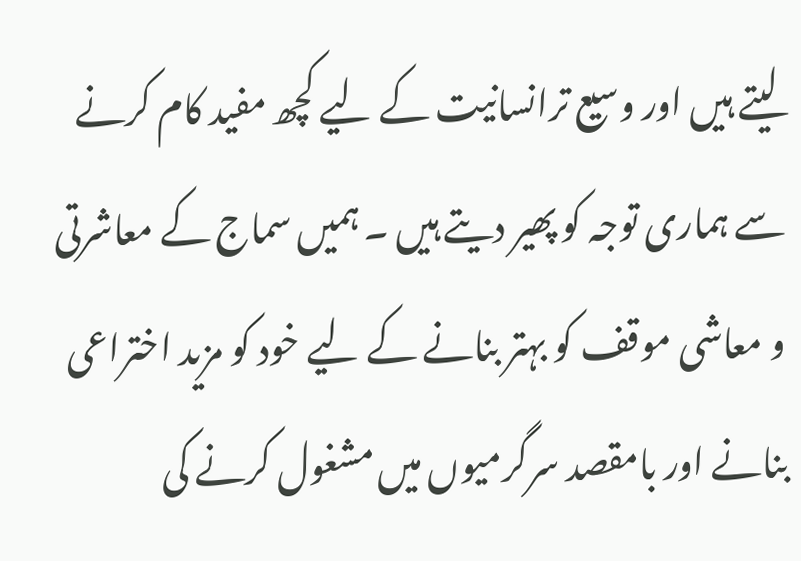لیتے ہیں اور وسیع ترانسانیت کے لیے کچھ مفید کام کرنے سے ہماری توجہ کو پھیر دیتے ہیں ۔ ہمیں سماج کے معاشرتی و معاشی موقف کو بہتر بنانے کے لیے خود کو مزید اختراعی بنانے اور بامقصد سرگرمیوں میں مشغول کرنے کی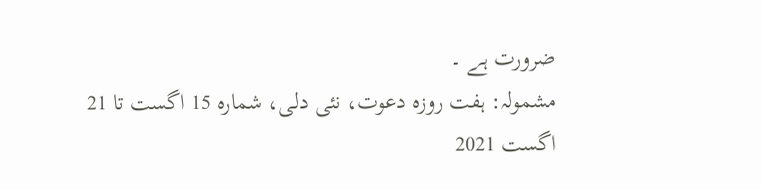ضرورت ہے ۔
مشمولہ: ہفت روزہ دعوت، نئی دلی، شمارہ 15 اگست تا 21 اگست 2021